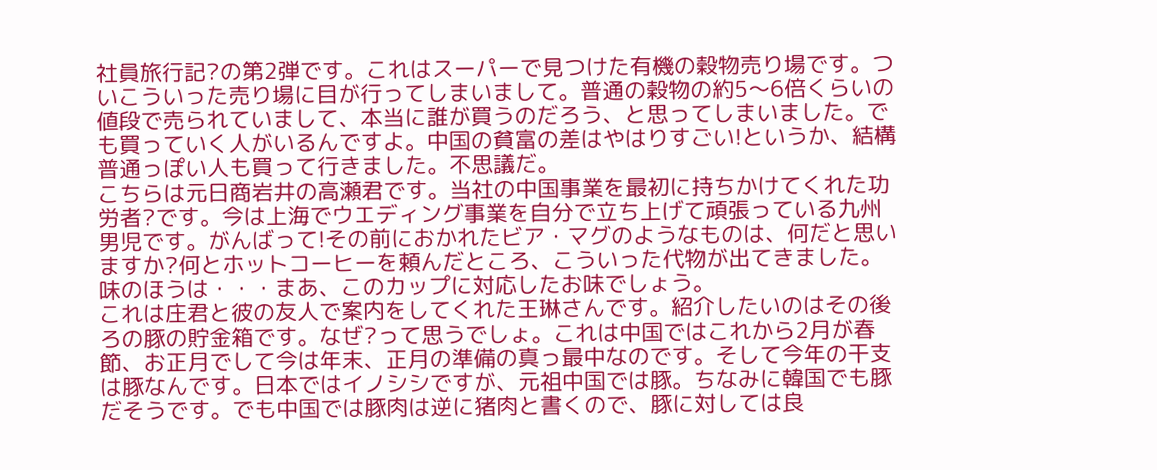社員旅行記?の第2弾です。これはスーパーで見つけた有機の穀物売り場です。ついこういった売り場に目が行ってしまいまして。普通の穀物の約5〜6倍くらいの値段で売られていまして、本当に誰が買うのだろう、と思ってしまいました。でも買っていく人がいるんですよ。中国の貧富の差はやはりすごい!というか、結構普通っぽい人も買って行きました。不思議だ。
こちらは元日商岩井の高瀬君です。当社の中国事業を最初に持ちかけてくれた功労者?です。今は上海でウエディング事業を自分で立ち上げて頑張っている九州男児です。がんばって!その前におかれたビア・マグのようなものは、何だと思いますか?何とホットコーヒーを頼んだところ、こういった代物が出てきました。味のほうは・・・まあ、このカップに対応したお味でしょう。
これは庄君と彼の友人で案内をしてくれた王琳さんです。紹介したいのはその後ろの豚の貯金箱です。なぜ?って思うでしょ。これは中国ではこれから2月が春節、お正月でして今は年末、正月の準備の真っ最中なのです。そして今年の干支は豚なんです。日本ではイノシシですが、元祖中国では豚。ちなみに韓国でも豚だそうです。でも中国では豚肉は逆に猪肉と書くので、豚に対しては良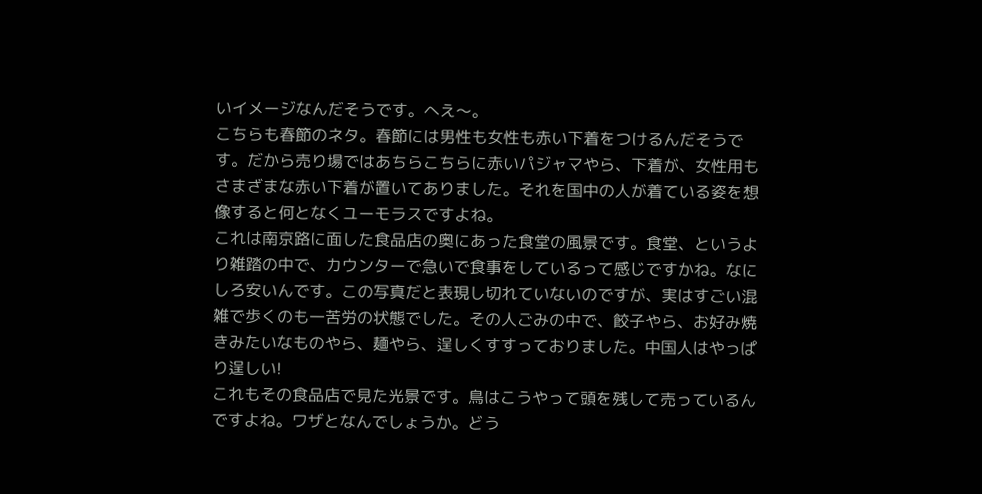いイメージなんだそうです。へえ〜。
こちらも春節のネタ。春節には男性も女性も赤い下着をつけるんだそうです。だから売り場ではあちらこちらに赤いパジャマやら、下着が、女性用もさまざまな赤い下着が置いてありました。それを国中の人が着ている姿を想像すると何となくユーモラスですよね。
これは南京路に面した食品店の奥にあった食堂の風景です。食堂、というより雑踏の中で、カウンターで急いで食事をしているって感じですかね。なにしろ安いんです。この写真だと表現し切れていないのですが、実はすごい混雑で歩くのも一苦労の状態でした。その人ごみの中で、餃子やら、お好み焼きみたいなものやら、麺やら、逞しくすすっておりました。中国人はやっぱり逞しい!
これもその食品店で見た光景です。鳥はこうやって頭を残して売っているんですよね。ワザとなんでしょうか。どう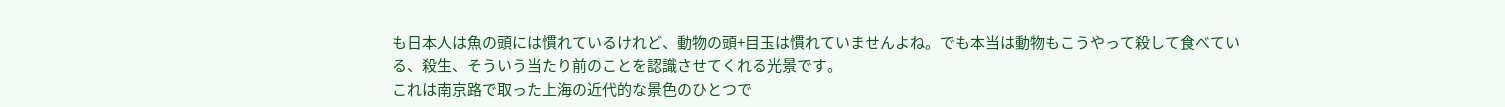も日本人は魚の頭には慣れているけれど、動物の頭+目玉は慣れていませんよね。でも本当は動物もこうやって殺して食べている、殺生、そういう当たり前のことを認識させてくれる光景です。
これは南京路で取った上海の近代的な景色のひとつで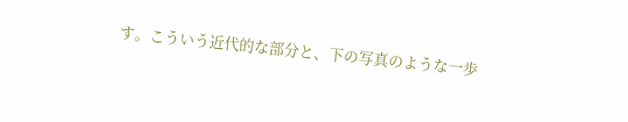す。こういう近代的な部分と、下の写真のような一歩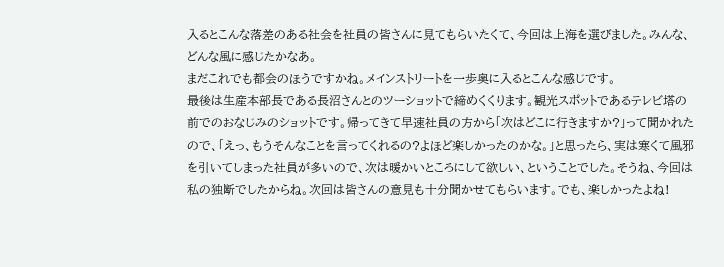入るとこんな落差のある社会を社員の皆さんに見てもらいたくて、今回は上海を選びました。みんな、どんな風に感じたかなあ。
まだこれでも都会のほうですかね。メインストリートを一歩奥に入るとこんな感じです。
最後は生産本部長である長沼さんとのツーショットで締めくくります。観光スポットであるテレビ塔の前でのおなじみのショットです。帰ってきて早速社員の方から「次はどこに行きますか?」って聞かれたので、「えっ、もうそんなことを言ってくれるの?よほど楽しかったのかな。」と思ったら、実は寒くて風邪を引いてしまった社員が多いので、次は暖かいところにして欲しい、ということでした。そうね、今回は私の独断でしたからね。次回は皆さんの意見も十分聞かせてもらいます。でも、楽しかったよね!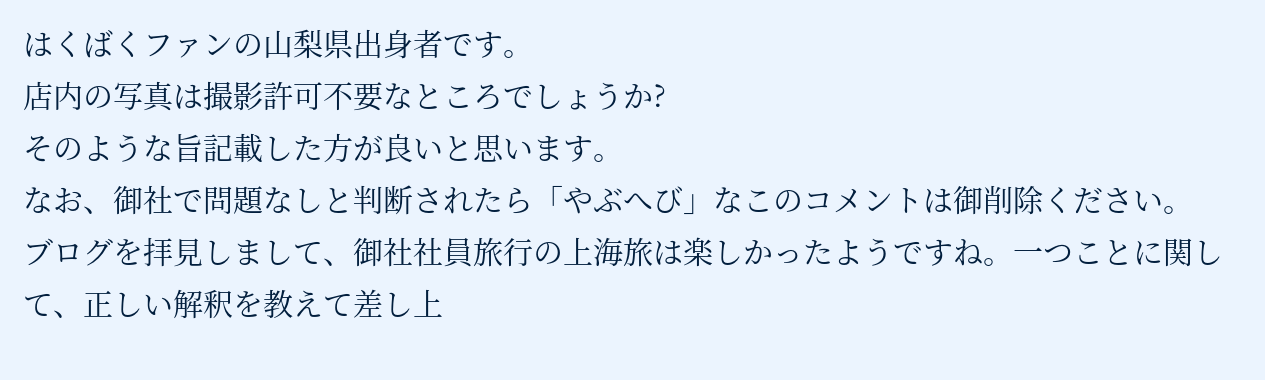はくばくファンの山梨県出身者です。
店内の写真は撮影許可不要なところでしょうか?
そのような旨記載した方が良いと思います。
なお、御社で問題なしと判断されたら「やぶへび」なこのコメントは御削除ください。
ブログを拝見しまして、御社社員旅行の上海旅は楽しかったようですね。一つことに関して、正しい解釈を教えて差し上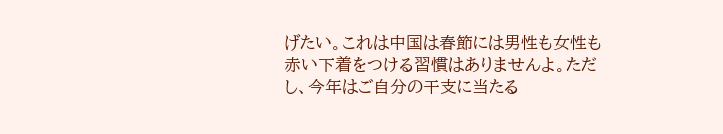げたい。これは中国は春節には男性も女性も赤い下着をつける習慣はありませんよ。ただし、今年はご自分の干支に当たる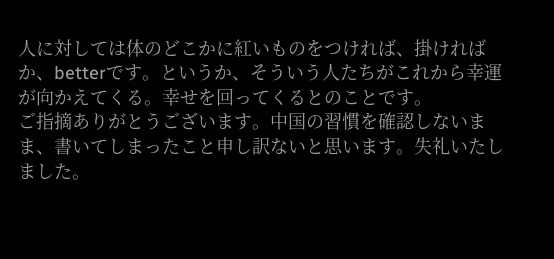人に対しては体のどこかに紅いものをつければ、掛ければか、betterです。というか、そういう人たちがこれから幸運が向かえてくる。幸せを回ってくるとのことです。
ご指摘ありがとうございます。中国の習慣を確認しないまま、書いてしまったこと申し訳ないと思います。失礼いたしました。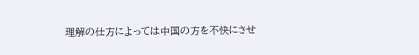理解の仕方によっては中国の方を不快にさせ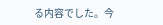る内容でした。今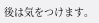後は気をつけます。